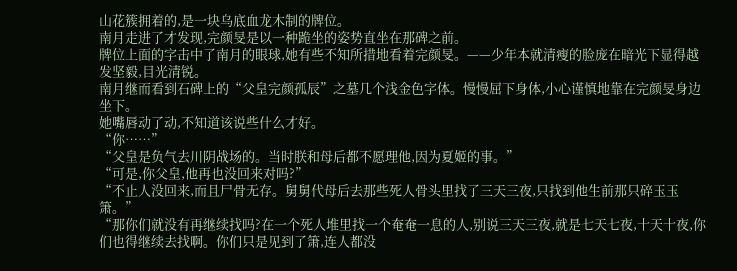山花簇拥着的,是一块乌底血龙木制的牌位。
南月走进了才发现,完颜旻是以一种跪坐的姿势直坐在那碑之前。
牌位上面的字击中了南月的眼球,她有些不知所措地看着完颜旻。——少年本就清瘦的脸庞在暗光下显得越发坚毅,目光清锐。
南月继而看到石碑上的“父皇完颜孤辰”之墓几个浅金色字体。慢慢屈下身体,小心谨慎地靠在完颜旻身边坐下。
她嘴唇动了动,不知道该说些什么才好。
“你……”
“父皇是负气去川阴战场的。当时朕和母后都不愿理他,因为夏姬的事。”
“可是,你父皇,他再也没回来对吗?”
“不止人没回来,而且尸骨无存。舅舅代母后去那些死人骨头里找了三天三夜,只找到他生前那只碎玉玉箫。”
“那你们就没有再继续找吗?在一个死人堆里找一个奄奄一息的人,别说三天三夜,就是七天七夜,十天十夜,你们也得继续去找啊。你们只是见到了箫,连人都没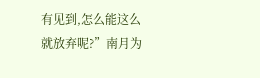有见到,怎么能这么就放弃呢?”南月为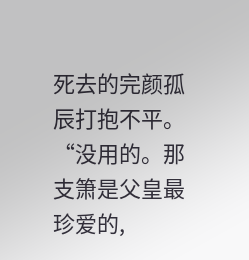死去的完颜孤辰打抱不平。
“没用的。那支箫是父皇最珍爱的,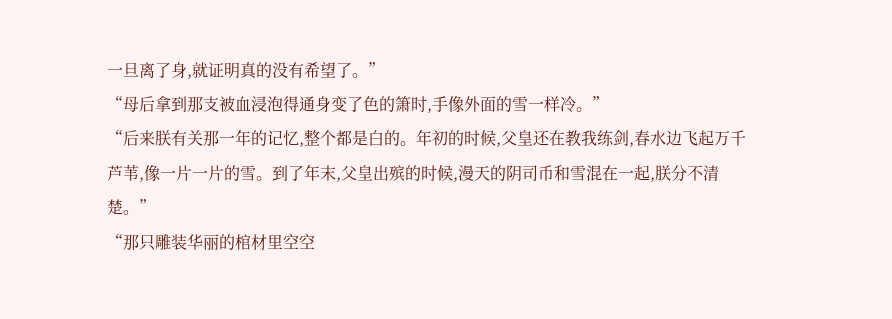一旦离了身,就证明真的没有希望了。”
“母后拿到那支被血浸泡得通身变了色的箫时,手像外面的雪一样冷。”
“后来朕有关那一年的记忆,整个都是白的。年初的时候,父皇还在教我练剑,春水边飞起万千芦苇,像一片一片的雪。到了年末,父皇出殡的时候,漫天的阴司币和雪混在一起,朕分不清楚。”
“那只雕装华丽的棺材里空空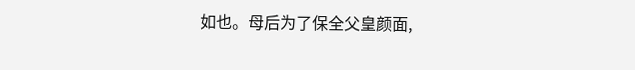如也。母后为了保全父皇颜面,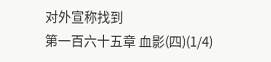对外宣称找到
第一百六十五章 血影(四)(1/4)